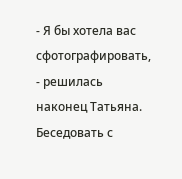- Я бы хотела вас сфотографировать, - решилась наконец Татьяна. Беседовать с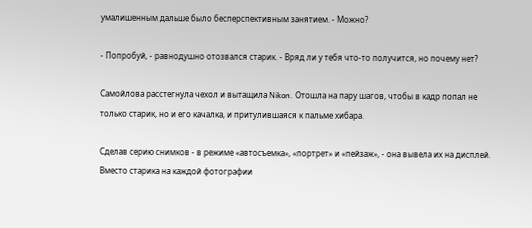умалишенным дальше было бесперспективным занятием. - Можно?

- Попробуй, - равнодушно отозвался старик. - Вряд ли у тебя что-то получится, но почему нет?

Самойлова расстегнула чехол и вытащила Nikon. Отошла на пару шагов, чтобы в кадр попал не только старик, но и его качалка, и притулившаяся к пальме хибара.

Сделав серию снимков - в режиме «автосъемка», «портрет» и «пейзаж», - она вывела их на дисплей. Вместо старика на каждой фотографии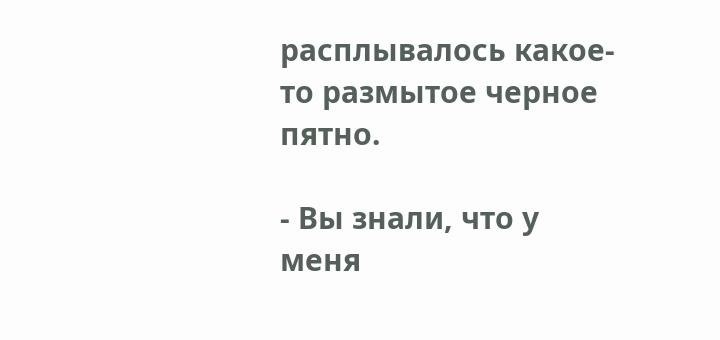расплывалось какое-то размытое черное пятно.

- Вы знали, что у меня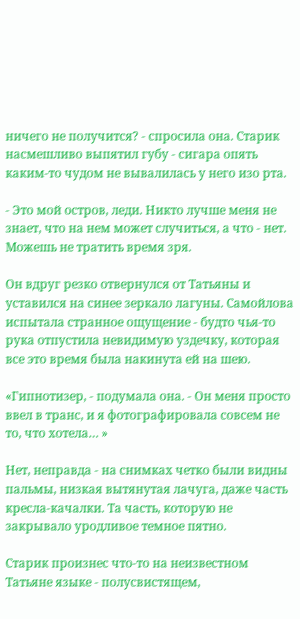ничего не получится? - спросила она. Старик насмешливо выпятил губу - сигара опять каким-то чудом не вывалилась у него изо рта.

- Это мой остров, леди. Никто лучше меня не знает, что на нем может случиться, а что - нет. Можешь не тратить время зря.

Он вдруг резко отвернулся от Татьяны и уставился на синее зеркало лагуны. Самойлова испытала странное ощущение - будто чья-то рука отпустила невидимую уздечку, которая все это время была накинута ей на шею.

«Гипнотизер, - подумала она. - Он меня просто ввел в транс, и я фотографировала совсем не то, что хотела… »

Нет, неправда - на снимках четко были видны пальмы, низкая вытянутая лачуга, даже часть кресла-качалки. Та часть, которую не закрывало уродливое темное пятно.

Старик произнес что-то на неизвестном Татьяне языке - полусвистящем,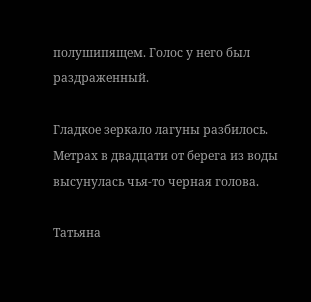полушипящем. Голос у него был раздраженный.

Гладкое зеркало лагуны разбилось. Метрах в двадцати от берега из воды высунулась чья-то черная голова.

Татьяна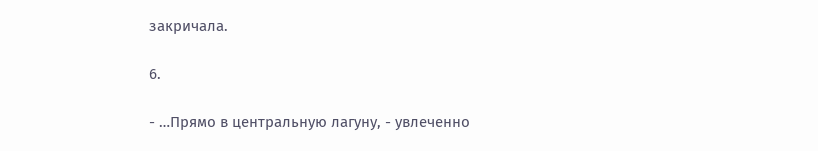закричала.

6.

- …Прямо в центральную лагуну, - увлеченно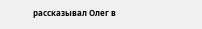рассказывал Олег в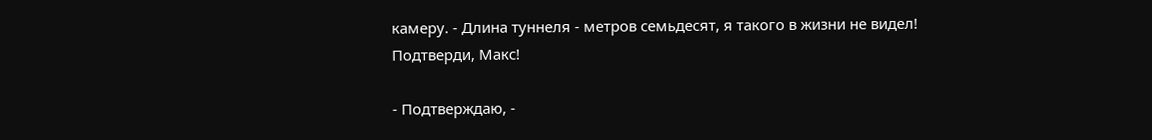камеру. - Длина туннеля - метров семьдесят, я такого в жизни не видел! Подтверди, Макс!

- Подтверждаю, -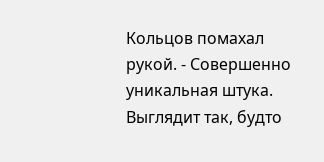Кольцов помахал рукой. - Совершенно уникальная штука. Выглядит так, будто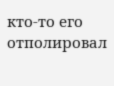кто-то его отполировал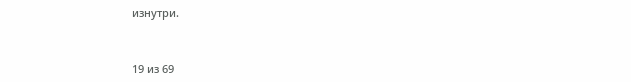изнутри.



19 из 69